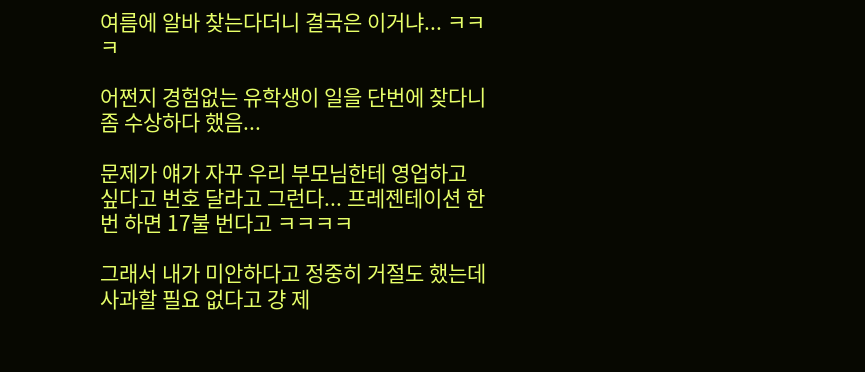여름에 알바 찾는다더니 결국은 이거냐... ㅋㅋㅋ

어쩐지 경험없는 유학생이 일을 단번에 찾다니 좀 수상하다 했음...

문제가 얘가 자꾸 우리 부모님한테 영업하고 싶다고 번호 달라고 그런다... 프레젠테이션 한번 하면 17불 번다고 ㅋㅋㅋㅋ

그래서 내가 미안하다고 정중히 거절도 했는데 사과할 필요 없다고 걍 제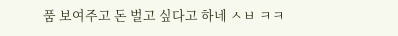품 보여주고 돈 벌고 싶다고 하네 ㅅㅂ ㅋㅋ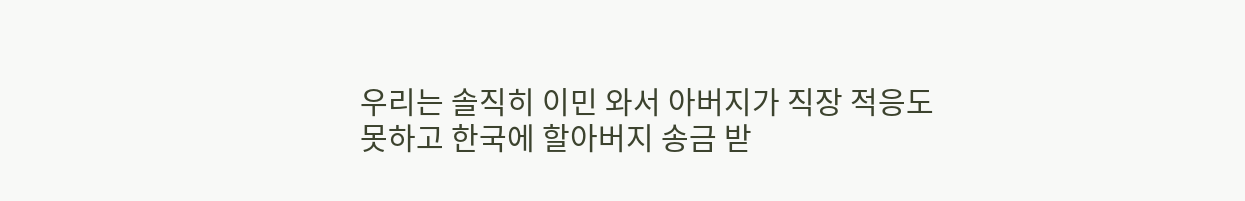우리는 솔직히 이민 와서 아버지가 직장 적응도 못하고 한국에 할아버지 송금 받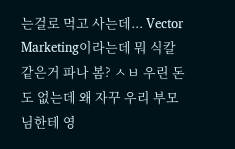는걸로 먹고 사는데... Vector Marketing이라는데 뭐 식칼 같은거 파나 봄? ㅅㅂ 우린 돈도 없는데 왜 자꾸 우리 부모님한테 영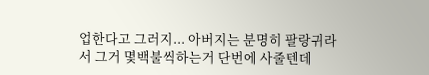업한다고 그러지... 아버지는 분명히 팔랑귀라서 그거 몇백불씩하는거 단번에 사줄텐데